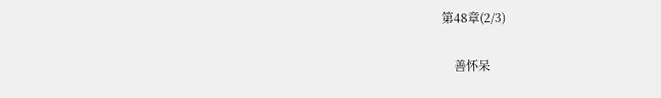第48章(2/3)

    善怀呆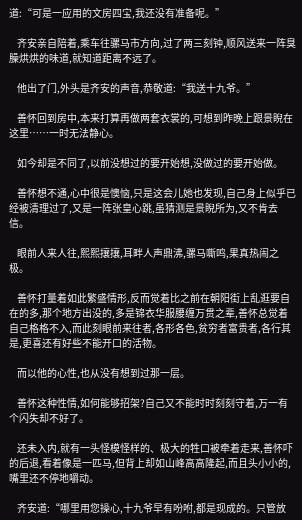道:“可是一应用的文房四宝,我还没有准备呢。”

    齐安亲自陪着,乘车往骡马市方向,过了两三刻钟,顺风送来一阵臭臊烘烘的味道,就知道距离不远了。

    他出了门,外头是齐安的声音,恭敬道:“我送十九爷。”

    善怀回到房中,本来打算再做两套衣裳的,可想到昨晚上跟景睨在这里……一时无法静心。

    如今却是不同了,以前没想过的要开始想,没做过的要开始做。

    善怀想不通,心中很是懊恼,只是这会儿她也发现,自己身上似乎已经被清理过了,又是一阵张皇心跳,虽猜测是景睨所为,又不肯去信。

    眼前人来人往,熙熙攘攘,耳畔人声鼎沸,骡马嘶鸣,果真热闹之极。

    善怀打量着如此繁盛情形,反而觉着比之前在朝阳街上乱逛要自在的多,那个地方出没的,多是锦衣华服腰缠万贯之辈,善怀总觉着自己格格不入,而此刻眼前来往者,各形各色,贫穷者富贵者,各行其是,更喜还有好些不能开口的活物。

    而以他的心性,也从没有想到过那一层。

    善怀这种性情,如何能够招架?自己又不能时时刻刻守着,万一有个闪失却不好了。

    还未入内,就有一头怪模怪样的、极大的牲口被牵着走来,善怀吓的后退,看着像是一匹马,但背上却如山峰高高隆起,而且头小小的,嘴里还不停地嚼动。

    齐安道:“哪里用您操心,十九爷早有吩咐,都是现成的。只管放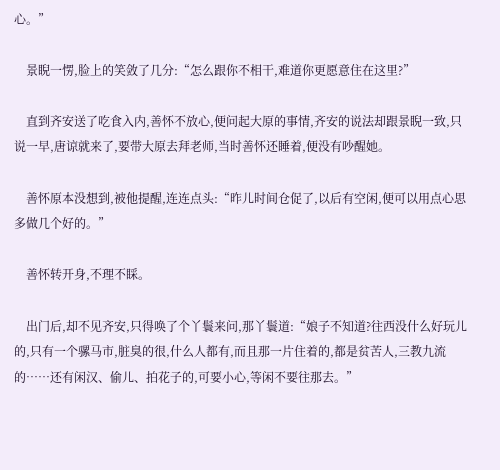心。”

    景睨一愣,脸上的笑敛了几分:“怎么跟你不相干,难道你更愿意住在这里?”

    直到齐安送了吃食入内,善怀不放心,便问起大原的事情,齐安的说法却跟景睨一致,只说一早,唐谅就来了,要带大原去拜老师,当时善怀还睡着,便没有吵醒她。

    善怀原本没想到,被他提醒,连连点头:“昨儿时间仓促了,以后有空闲,便可以用点心思多做几个好的。”

    善怀转开身,不理不睬。

    出门后,却不见齐安,只得唤了个丫鬟来问,那丫鬟道:“娘子不知道?往西没什么好玩儿的,只有一个骡马市,脏臭的很,什么人都有,而且那一片住着的,都是贫苦人,三教九流的……还有闲汉、偷儿、拍花子的,可要小心,等闲不要往那去。”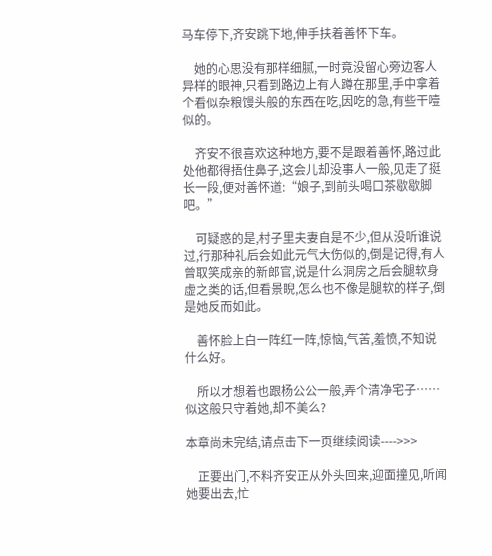马车停下,齐安跳下地,伸手扶着善怀下车。

    她的心思没有那样细腻,一时竟没留心旁边客人异样的眼神,只看到路边上有人蹲在那里,手中拿着个看似杂粮馒头般的东西在吃,因吃的急,有些干噎似的。

    齐安不很喜欢这种地方,要不是跟着善怀,路过此处他都得捂住鼻子,这会儿却没事人一般,见走了挺长一段,便对善怀道:“娘子,到前头喝口茶歇歇脚吧。”

    可疑惑的是,村子里夫妻自是不少,但从没听谁说过,行那种礼后会如此元气大伤似的,倒是记得,有人曾取笑成亲的新郎官,说是什么洞房之后会腿软身虚之类的话,但看景睨,怎么也不像是腿软的样子,倒是她反而如此。

    善怀脸上白一阵红一阵,惊恼,气苦,羞愤,不知说什么好。

    所以才想着也跟杨公公一般,弄个清净宅子……似这般只守着她,却不美么?

本章尚未完结,请点击下一页继续阅读---->>>

    正要出门,不料齐安正从外头回来,迎面撞见,听闻她要出去,忙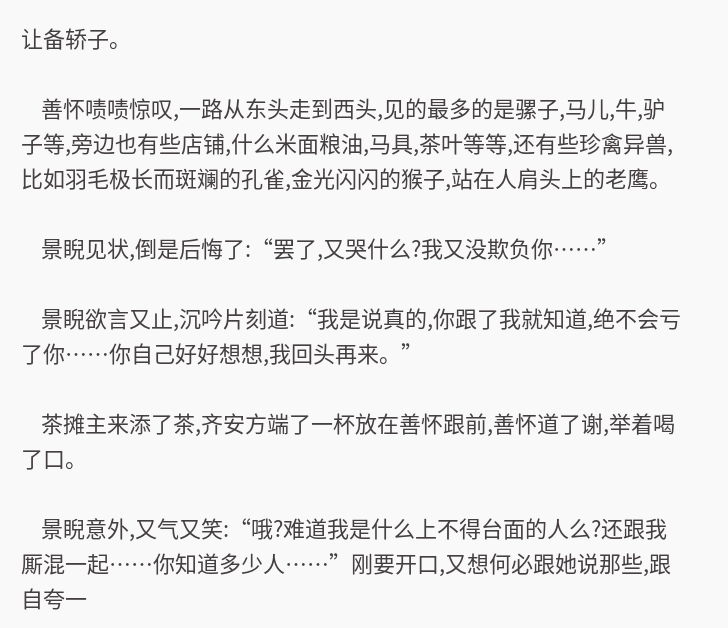让备轿子。

    善怀啧啧惊叹,一路从东头走到西头,见的最多的是骡子,马儿,牛,驴子等,旁边也有些店铺,什么米面粮油,马具,茶叶等等,还有些珍禽异兽,比如羽毛极长而斑斓的孔雀,金光闪闪的猴子,站在人肩头上的老鹰。

    景睨见状,倒是后悔了:“罢了,又哭什么?我又没欺负你……”

    景睨欲言又止,沉吟片刻道:“我是说真的,你跟了我就知道,绝不会亏了你……你自己好好想想,我回头再来。”

    茶摊主来添了茶,齐安方端了一杯放在善怀跟前,善怀道了谢,举着喝了口。

    景睨意外,又气又笑:“哦?难道我是什么上不得台面的人么?还跟我厮混一起……你知道多少人……”刚要开口,又想何必跟她说那些,跟自夸一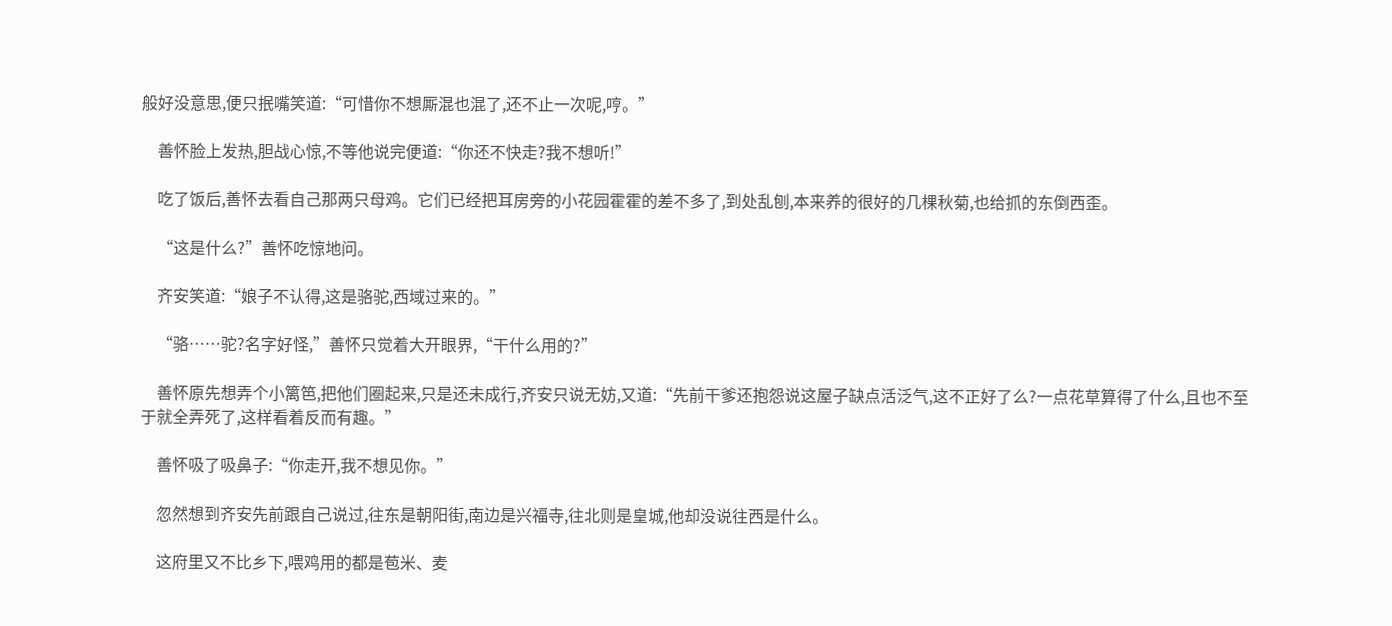般好没意思,便只抿嘴笑道:“可惜你不想厮混也混了,还不止一次呢,哼。”

    善怀脸上发热,胆战心惊,不等他说完便道:“你还不快走?我不想听!”

    吃了饭后,善怀去看自己那两只母鸡。它们已经把耳房旁的小花园霍霍的差不多了,到处乱刨,本来养的很好的几棵秋菊,也给抓的东倒西歪。

    “这是什么?”善怀吃惊地问。

    齐安笑道:“娘子不认得,这是骆驼,西域过来的。”

    “骆……驼?名字好怪,”善怀只觉着大开眼界,“干什么用的?”

    善怀原先想弄个小篱笆,把他们圈起来,只是还未成行,齐安只说无妨,又道:“先前干爹还抱怨说这屋子缺点活泛气,这不正好了么?一点花草算得了什么,且也不至于就全弄死了,这样看着反而有趣。”

    善怀吸了吸鼻子:“你走开,我不想见你。”

    忽然想到齐安先前跟自己说过,往东是朝阳街,南边是兴福寺,往北则是皇城,他却没说往西是什么。

    这府里又不比乡下,喂鸡用的都是苞米、麦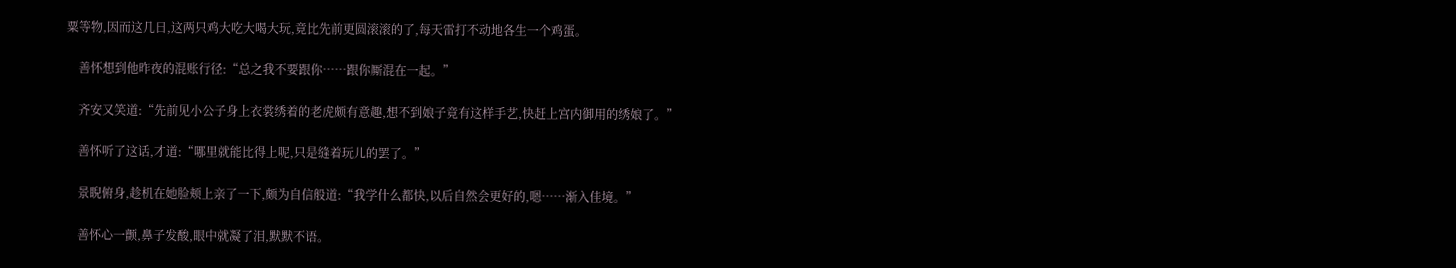粟等物,因而这几日,这两只鸡大吃大喝大玩,竟比先前更圆滚滚的了,每天雷打不动地各生一个鸡蛋。

    善怀想到他昨夜的混账行径:“总之我不要跟你……跟你厮混在一起。”

    齐安又笑道:“先前见小公子身上衣裳绣着的老虎颇有意趣,想不到娘子竟有这样手艺,快赶上宫内御用的绣娘了。”

    善怀听了这话,才道:“哪里就能比得上呢,只是缝着玩儿的罢了。”

    景睨俯身,趁机在她脸颊上亲了一下,颇为自信般道:“我学什么都快,以后自然会更好的,嗯……渐入佳境。”

    善怀心一颤,鼻子发酸,眼中就凝了泪,默默不语。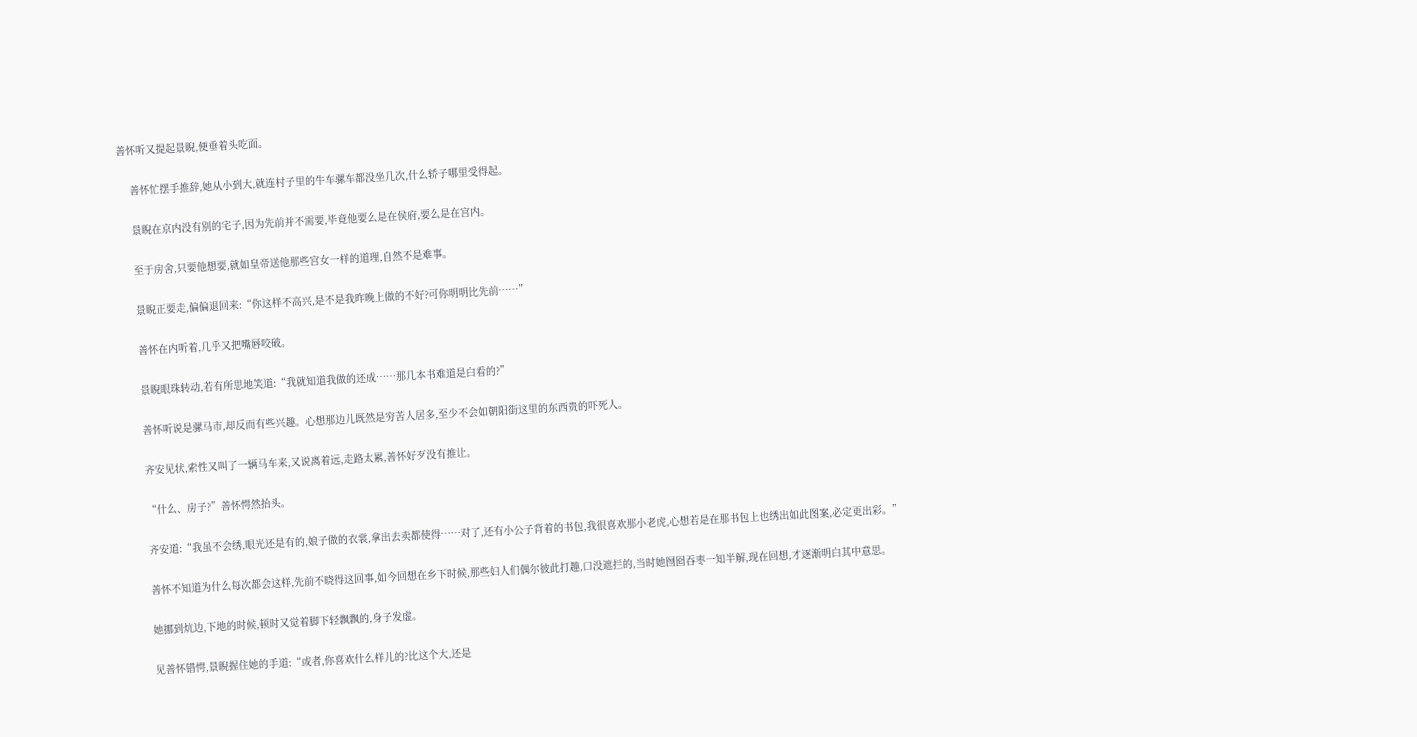善怀听又提起景睨,便垂着头吃面。

    善怀忙摆手推辞,她从小到大,就连村子里的牛车骡车都没坐几次,什么轿子哪里受得起。

    景睨在京内没有别的宅子,因为先前并不需要,毕竟他要么是在侯府,要么是在宫内。

    至于房舍,只要他想要,就如皇帝送他那些宫女一样的道理,自然不是难事。

    景睨正要走,偏偏退回来:“你这样不高兴,是不是我昨晚上做的不好?可你明明比先前……”

    善怀在内听着,几乎又把嘴唇咬破。

    景睨眼珠转动,若有所思地笑道:“我就知道我做的还成……那几本书难道是白看的?”

    善怀听说是骡马市,却反而有些兴趣。心想那边儿既然是穷苦人居多,至少不会如朝阳街这里的东西贵的吓死人。

    齐安见状,索性又叫了一辆马车来,又说离着远,走路太累,善怀好歹没有推让。

    “什么、房子?”善怀愕然抬头。

    齐安道:“我虽不会绣,眼光还是有的,娘子做的衣裳,拿出去卖都使得……对了,还有小公子背着的书包,我很喜欢那小老虎,心想若是在那书包上也绣出如此图案,必定更出彩。”

    善怀不知道为什么每次都会这样,先前不晓得这回事,如今回想在乡下时候,那些妇人们偶尔彼此打趣,口没遮拦的,当时她囫囵吞枣一知半解,现在回想,才逐渐明白其中意思。

    她挪到炕边,下地的时候,顿时又觉着脚下轻飘飘的,身子发虚。

    见善怀错愕,景睨握住她的手道:“或者,你喜欢什么样儿的?比这个大,还是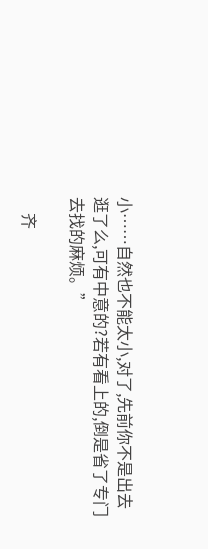小……自然也不能太小,对了,先前你不是出去逛了么,可有中意的?若有看上的,倒是省了专门去找的麻烦。”

    齐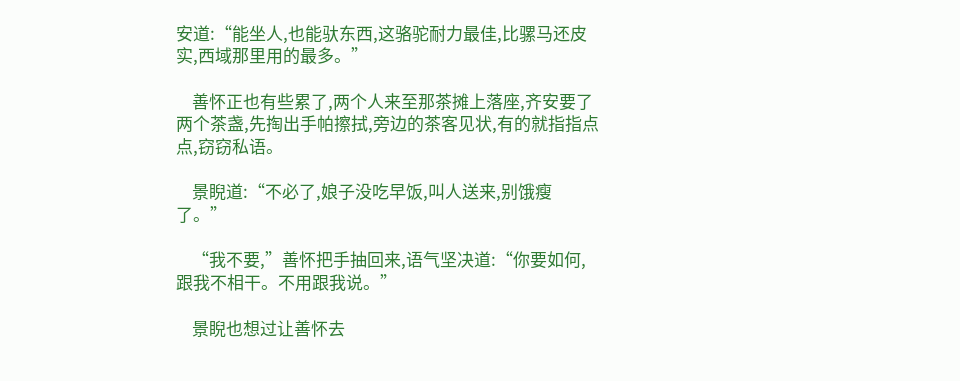安道:“能坐人,也能驮东西,这骆驼耐力最佳,比骡马还皮实,西域那里用的最多。”

    善怀正也有些累了,两个人来至那茶摊上落座,齐安要了两个茶盏,先掏出手帕擦拭,旁边的茶客见状,有的就指指点点,窃窃私语。

    景睨道:“不必了,娘子没吃早饭,叫人送来,别饿瘦了。”

    “我不要,”善怀把手抽回来,语气坚决道:“你要如何,跟我不相干。不用跟我说。”

    景睨也想过让善怀去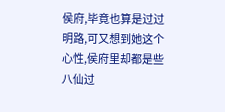侯府,毕竟也算是过过明路,可又想到她这个心性,侯府里却都是些八仙过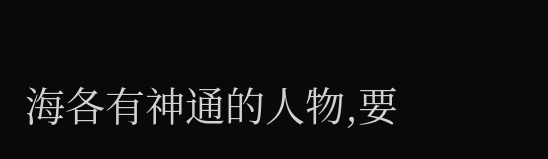海各有神通的人物,要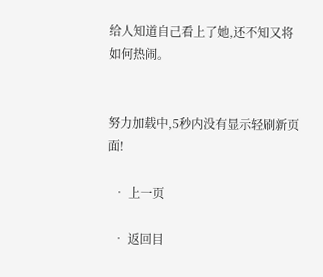给人知道自己看上了她,还不知又将如何热闹。


努力加载中,5秒内没有显示轻刷新页面!

  • 上一页

  • 返回目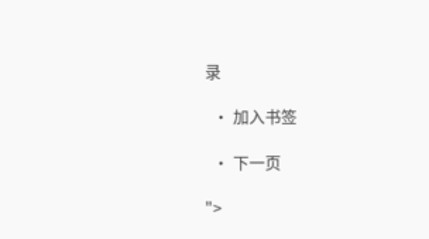录

  • 加入书签

  • 下一页

">